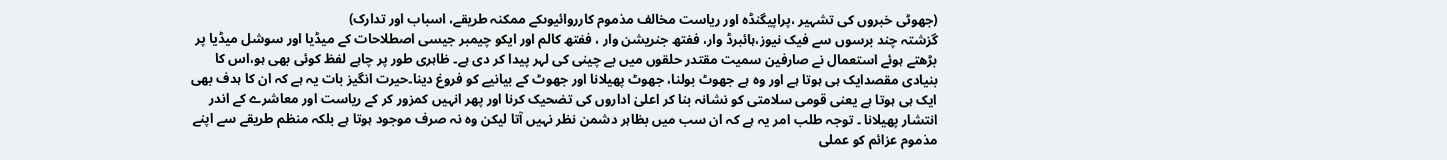(جھوٹی خبروں کی تشہیر ،پراپیگنڈہ اور ریاست مخالف مذموم کارروائیوںکے ممکنہ طریقے، اسباب اور تدارک)
گزشتہ چند برسوں سے فیک نیوز،ہائبرڈ وار، ففتھ جنریشن وار ، ففتھ کالم اور ایکو چیمبر جیسی اصطلاحات کے میڈیا اور سوشل میڈیا پر بڑھتے ہوئے استعمال نے صارفین سمیت مقتدر حلقوں میں بے چینی کی لہر پیدا کر دی ہے۔ ظاہری طور پر چاہے لفظ کوئی بھی ہو،اس کا بنیادی مقصدایک ہی ہوتا ہے اور وہ ہے جھوٹ بولنا، جھوٹ پھیلانا اور جھوٹ کے بیانیے کو فروغ دینا۔حیرت انگیز بات یہ ہے کہ ان کا ہدف بھی ایک ہی ہوتا ہے یعنی قومی سلامتی کو نشانہ بنا کر اعلیٰ اداروں کی تضحیک کرنا اور پھر انہیں کمزور کر کے ریاست اور معاشرے کے اندر انتشار پھیلانا ۔ توجہ طلب امر یہ ہے کہ ان سب میں بظاہر دشمن نظر نہیں آتا لیکن وہ نہ صرف موجود ہوتا ہے بلکہ منظم طریقے سے اپنے مذموم عزائم کو عملی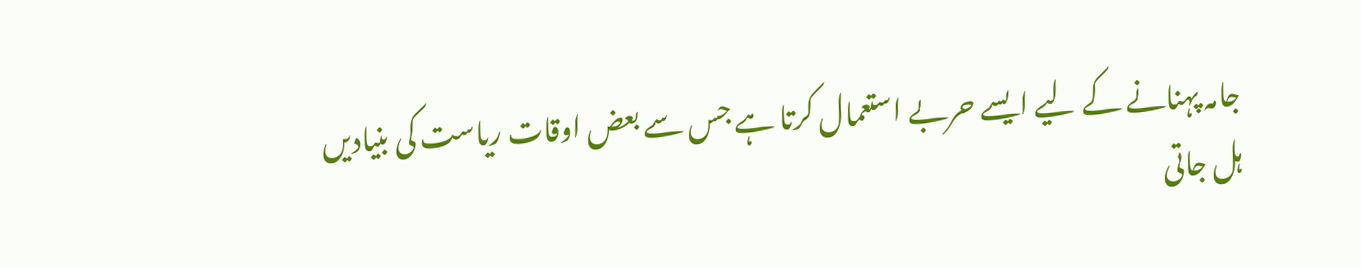جامہ پہنانے کے لیے ایسے حربے استعمال کرتا ہے جس سے بعض اوقات ریاست کی بنیادیں ہل جاتی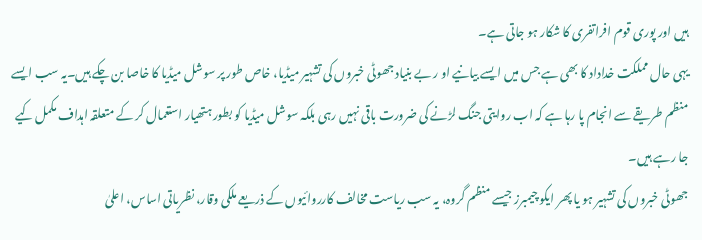ہیں اور پوری قوم افراتفری کا شکار ہو جاتی ہے۔
یہی حال مملکت خداداد کا بھی ہے جس میں ایسے بیانیے او ر بے بنیاد جھوٹی خبروں کی تشہیر میڈیا، خاص طور پر سوشل میڈیا کا خاصا بن چکے ہیں۔یہ سب ایسے منظم طریقے سے انجام پا رہا ہے کہ اب روایتی جنگ لڑنے کی ضرورت باقی نہیں رہی بلکہ سوشل میڈیا کو بطور ہتھیار استعمال کر کے متعلقہ اہداف مکمل کیے جا رہے ہیں۔
جھوٹی خبروں کی تشہیر ہو یا پھر ایکو چیمبرز جیسے منظم گروہ، یہ سب ریاست مخالف کارروائیوں کے ذریعے ملکی وقار، نظریاتی اساس، اعلیٰ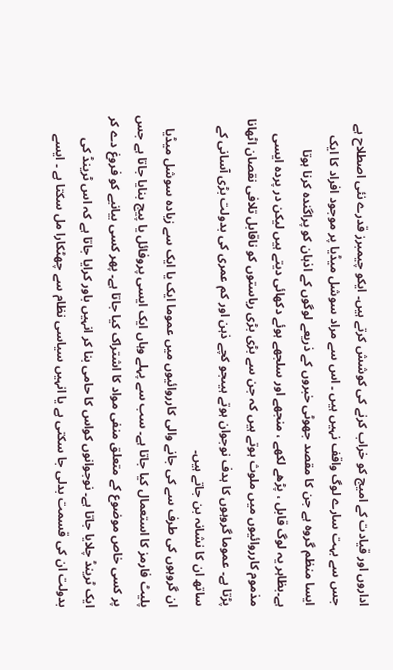اداروں اور قیادت کے امیج کو خراب کرنے کی کوشش کرتے ہیں۔ ایکو چیمبرز قدرے نئی اصطلاح ہے جس سے بہت سارے لوگ واقف نہیں ہیں ۔ اس سے مراد سوشل میڈیا پر موجود افراد کا ایک ایسا منظم گروہ ہے جن کا مقصد جھوٹی خبروں کے ذریعے لوگوں کے اذہان کو پراگندہ کرنا ہوتا ہے۔بظاہر یہ لوگ قابل ، پڑھے لکھے ، منجھے اور سلجھے ہوئے دکھائی دیتے ہیں لیکن در پردہ ایسی مذموم کارروائیوں میں ملوث ہوتے ہیں کہ جن سے بڑی بڑی ریاستوں کو ناقابل تلافی نقصان اٹھانا پڑتا ہے۔ عموما گروہوں کا ہدف نوجوان ہوتے ہیںجو کچے ذہن اور کم عمری کی بدولت بڑی آسانی کے ساتھ ان کا نشانہ بن جاتے ہیں۔
ان گروہوں کی طرف سے کی جانے والی کارروائیوں میں عموما ایک یا ایک سے زیادہ سوشل میڈیا پلیٹ فارمز کا استعمال کیا جاتا ہے۔ سب سے پہلے وہاں ایک ایسی پروفائل یا پیج بنایا جاتا ہے جس پر کسی خاص موضوع کے متعلق منفی مواد کا اشتراک کیا جاتا ہے۔ پھر کسی بیانیے کو فروغ دے کر ایک ٹرینڈ چلایا جاتا ہے۔ نوجوانوں کواس کا حامی بنا کر انہیں باور کرایا جاتا ہے کہ اس ٹرینڈ کی بدولت ان کی قسمت بدلی جا سکتی ہے یا انہیں سیاسی نظام سے چھٹکارا مل سکتا ہے ۔ ایسے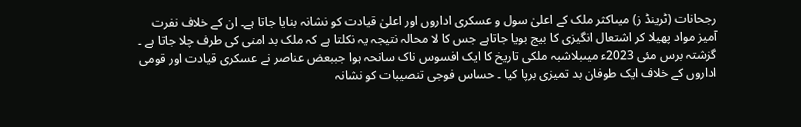رجحانات (ٹرینڈ ز) میںاکثر ملک کے اعلیٰ سول و عسکری اداروں اور اعلیٰ قیادت کو نشانہ بنایا جاتا ہے۔ ان کے خلاف نفرت آمیز مواد پھیلا کر اشتعال انگیزی کا بیج بویا جاتاہے جس کا لا محالہ نتیجہ یہ نکلتا ہے کہ ملک بد امنی کی طرف چلا جاتا ہے ۔
گزشتہ برس مئی 2023ء میںبلاشبہ ملکی تاریخ کا ایک افسوس ناک سانحہ ہوا جببعض عناصر نے عسکری قیادت اور قومی اداروں کے خلاف ایک طوفان بد تمیزی برپا کیا ۔ حساس فوجی تنصیبات کو نشانہ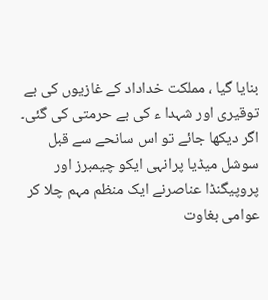بنایا گیا ، مملکت خداداد کے غازیوں کی بے توقیری اور شہدا ء کی بے حرمتی کی گئی۔ اگر دیکھا جائے تو اس سانحے سے قبل سوشل میڈیا پرانہی ایکو چیمبرز اور پروپیگنڈا عناصرنے ایک منظم مہم چلا کر عوامی بغاوت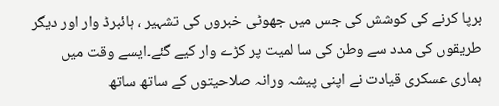برپا کرنے کی کوشش کی جس میں جھوٹی خبروں کی تشہیر ، ہائبرڈ وار اور دیگر طریقوں کی مدد سے وطن کی سا لمیت پر کڑے وار کیے گئے۔ایسے وقت میں ہماری عسکری قیادت نے اپنی پیشہ ورانہ صلاحیتوں کے ساتھ ساتھ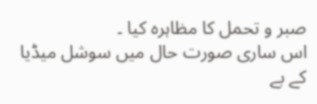صبر و تحمل کا مظاہرہ کیا ۔
اس ساری صورت حال میں سوشل میڈیا کے بے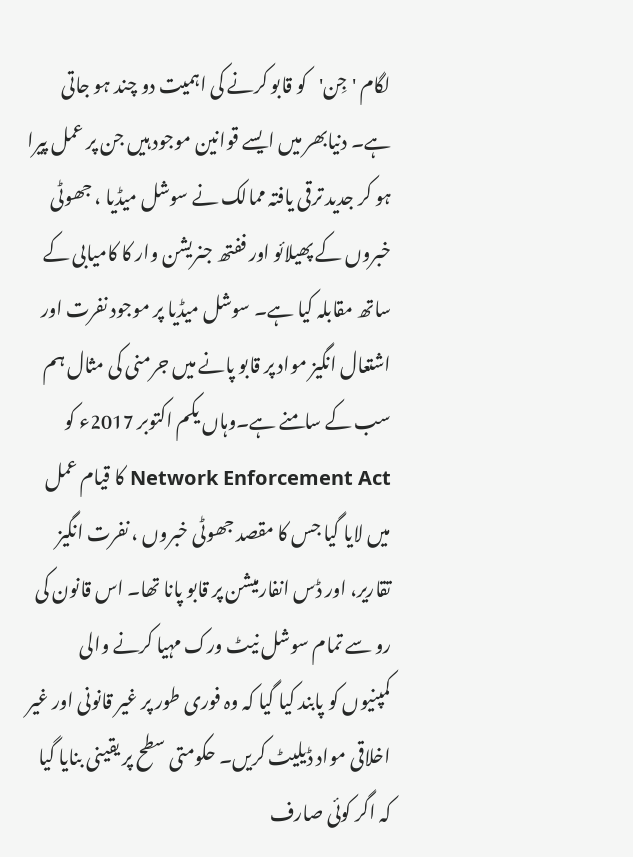لگام 'جِن'کو قابو کرنے کی اہمیت دو چند ہو جاتی ہے۔ دنیابھر میں ایسے قوانین موجود ہیں جن پر عمل پیرا ہو کر جدید ترقی یافتہ ممالک نے سوشل میڈیا ، جھوٹی خبروں کے پھیلائو اور ففتھ جنریشن وار کا کامیابی کے ساتھ مقابلہ کیا ہے۔ سوشل میڈیا پر موجود نفرت اور اشتعال انگیز مواد پر قابو پانے میں جرمنی کی مثال ہم سب کے سامنے ہے۔وہاں یکم اکتوبر 2017ء کو Network Enforcement Act کا قیام عمل میں لایا گیا جس کا مقصد جھوٹی خبروں ، نفرت انگیز تقاریر، اور ڈس انفارمیشن پر قابو پانا تھا۔ اس قانون کی رو سے تمام سوشل نیٹ ورک مہیا کرنے والی کمپنیوں کو پابند کیا گیا کہ وہ فوری طور پر غیر قانونی اور غیر اخلاقی مواد ڈیلیٹ کریں۔ حکومتی سطح پر یقینی بنایا گیا کہ اگر کوئی صارف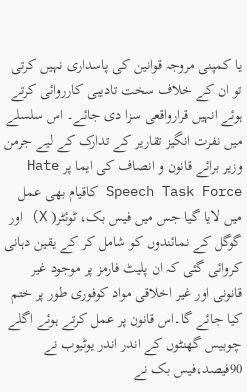یا کمپنی مروجہ قوانین کی پاسداری نہیں کرتی تو ان کے خلاف سخت تادیبی کارروائی کرتے ہوئے انہیں قرارواقعی سزا دی جائے۔ اس سلسلے میں نفرت انگیز تقاریر کے تدارک کے لیے جرمن وزیر برائے قانون و انصاف کی ایما پر Hate Speech Task Force کاقیام بھی عمل میں لایا گیا جس میں فیس بک، ٹوئٹر( X) اور گوگل کے نمائندوں کو شامل کر کے یقین دہانی کروائی گئی کہ ان پلیٹ فارمز پر موجود غیر قانونی اور غیر اخلاقی مواد کوفوری طور پر ختم کیا جائے گا۔اس قانون پر عمل کرتے ہوئے اگلے چوبیس گھنٹوں کے اندر اندر یوٹیوب نے 90فیصد،فیس بک نے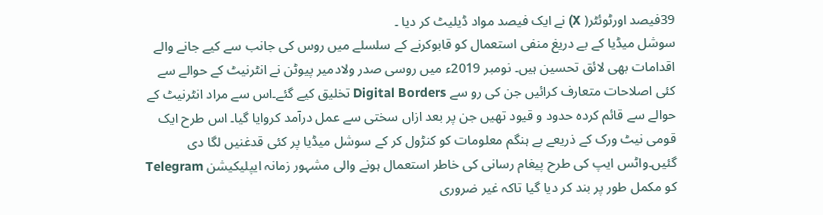39فیصد اورٹوئٹر( X) نے ایک فیصد مواد ڈیلیٹ کر دیا ۔
سوشل میڈیا کے بے دریغ منفی استعمال کو قابوکرنے کے سلسلے میں روس کی جانب سے کیے جانے والے اقدامات بھی لائق تحسین ہیں۔ نومبر 2019ء میں روسی صدر ولادمیر پیوٹن نے انٹرنیٹ کے حوالے سے کئی اصلاحات متعارف کرائیں جن کی رو سے Digital Borders تخلیق کیے گئے۔اس سے مراد انٹرنیٹ کے حوالے سے قائم کردہ حدود و قیود تھیں جن پر بعد ازاں سختی سے عمل درآمد کروایا گیا۔ اس طرح ایک قومی نیٹ ورک کے ذریعے بے ہنگم معلومات کو کنڑول کر کے سوشل میڈیا پر کئی قدغنیں لگا دی گئیں۔واٹس ایپ کی طرح پیغام رسانی کی خاطر استعمال ہونے والی مشہور زمانہ ایپلیکیشن Telegram کو مکمل طور پر بند کر دیا گیا تاکہ غیر ضروری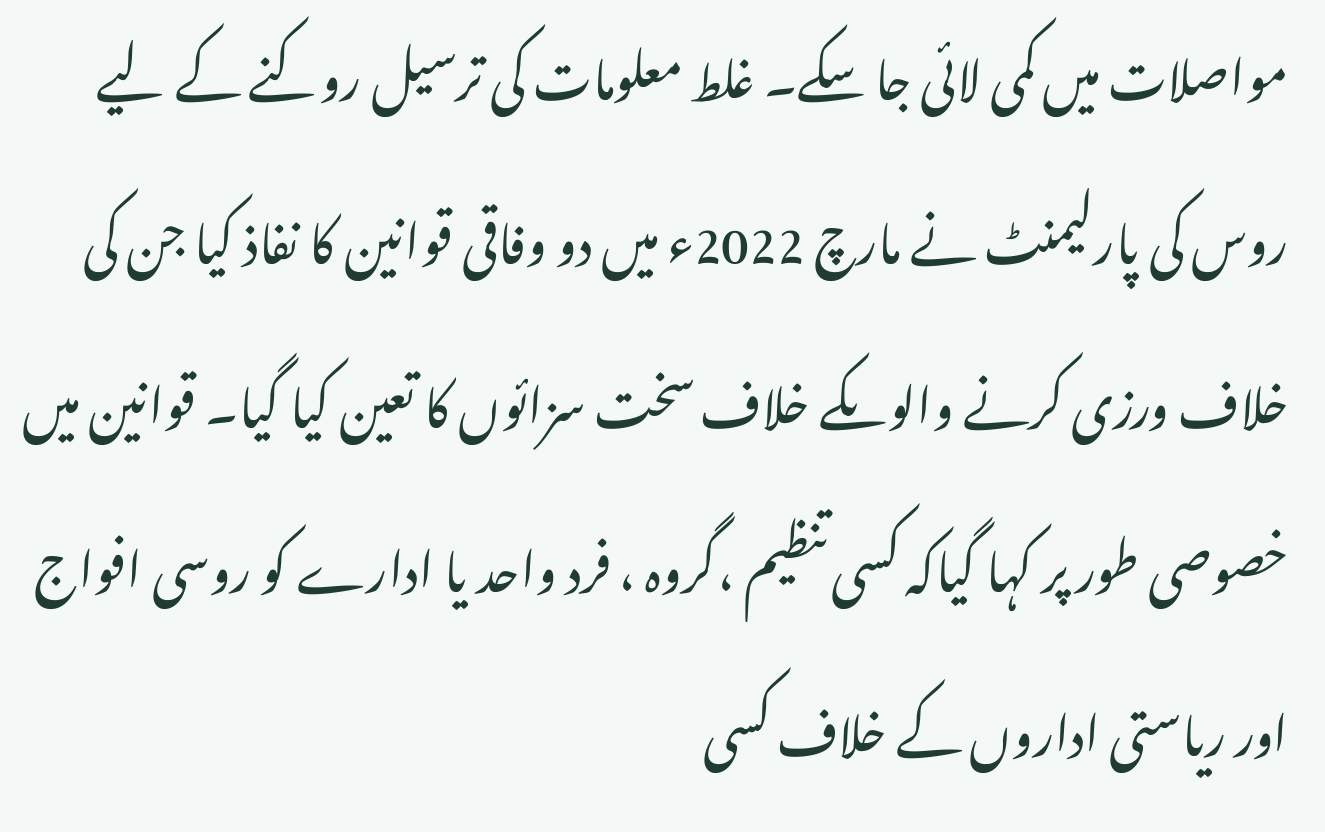مواصلات میں کمی لائی جا سکے۔ غلط معلومات کی ترسیل روکنے کے لیے روس کی پارلیمنٹ نے مارچ 2022ء میں دو وفاقی قوانین کا نفاذ کیا جن کی خلاف ورزی کرنے والوںکے خلاف سخت سزائوں کا تعین کیا گیا۔ قوانین میں خصوصی طور پر کہا گیاکہ کسی تنظیم ،گروہ ، فرد واحد یا ادارے کو روسی افواج اور ریاستی اداروں کے خلاف کسی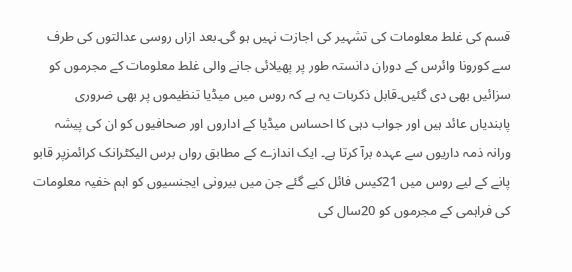قسم کی غلط معلومات کی تشہیر کی اجازت نہیں ہو گی۔بعد ازاں روسی عدالتوں کی طرف سے کورونا وائرس کے دوران دانستہ طور پر پھیلائی جانے والی غلط معلومات کے مجرموں کو سزائیں بھی دی گئیں۔قابل ذکربات یہ ہے کہ روس میں میڈیا تنظیموں پر بھی ضروری پابندیاں عائد ہیں اور جواب دہی کا احساس میڈیا کے اداروں اور صحافیوں کو ان کی پیشہ ورانہ ذمہ داریوں سے عہدہ برآ کرتا ہے۔ ایک اندازے کے مطابق رواں برس الیکٹرانک کرائمزپر قابو پانے کے لیے روس میں 21کیس فائل کیے گئے جن میں بیرونی ایجنسیوں کو اہم خفیہ معلومات کی فراہمی کے مجرموں کو 20سال کی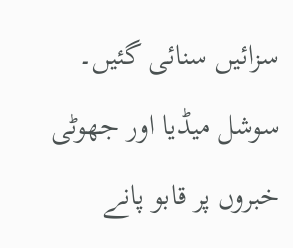سزائیں سنائی گئیں۔
سوشل میڈیا اور جھوٹی خبروں پر قابو پانے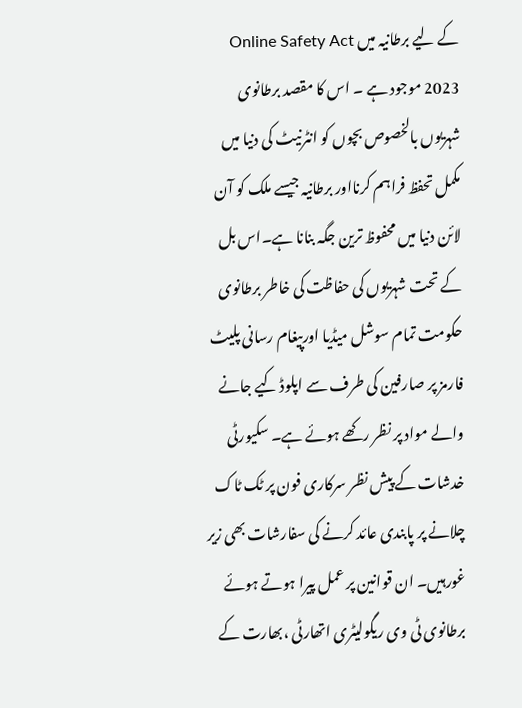کے لیے برطانیہ میں Online Safety Act 2023 موجود ہے ۔ اس کا مقصد برطانوی شہریوں بالخصوص بچوں کو انٹرنیٹ کی دنیا میں مکمل تحفظ فراہم کرنااور برطانیہ جیسے ملک کو آن لائن دنیا میں محفوظ ترین جگہ بنانا ہے۔اس بل کے تحت شہریوں کی حفاظت کی خاطر برطانوی حکومت تمام سوشل میڈیا اورپیغام رسانی پلیٹ فارمز پر صارفین کی طرف سے اپلوڈ کیے جانے والے مواد پر نظر رکھے ہوئے ہے۔ سکیورٹی خدشات کے پیش نظر سرکاری فون پر ٹک ٹاک چلانے پر پابندی عائد کرنے کی سفارشات بھی زیر غورہیں۔ ان قوانین پر عمل پیرا ہوتے ہوئے برطانوی ٹی وی ریگولیٹری اتھارٹی ،بھارت کے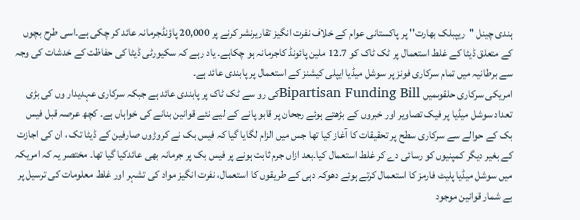ہندی چینل ''ریپبلک بھارت'' پر پاکستانی عوام کے خلاف نفرت انگیز تقاریرنشر کرنے پر 20,000 پاؤنڈجرمانہ عائد کر چکی ہے۔اسی طرح بچوں کے متعلق ڈیٹا کے غلط استعمال پر ٹک ٹاک کو 12.7 ملین پائونڈ کاجرمانہ ہو چکاہے۔ یاد رہے کہ سکیورٹی ڈیٹا کی حفاظت کے خدشات کی وجہ سے برطانیہ میں تمام سرکاری فونز پر سوشل میڈیا ایپلی کیشنز کے استعمال پر پابندی عائد ہے۔
امریکی سرکاری حلقوںمیں Bipartisan Funding Billکی رو سے ٹک ٹاک پر پابندی عائد ہے جبکہ سرکاری عہدیدار وں کی بڑی تعداد سوشل میڈیا پر فیک تصاویر اور خبروں کے بڑھتے ہوئے رجحان پر قابو پانے کے لیے نئے قوانین بنانے کی خواہاں ہے۔ کچھ عرصہ قبل فیس بک کے حوالے سے سرکاری سطح پر تحقیقات کا آغاز کیا تھا جس میں الزام لگایا گیا کہ فیس بک نے کروڑوں صارفین کے ڈیٹا تک ، ان کی اجازت کے بغیر دیگر کمپنیوں کو رسائی دے کر غلط استعمال کیا۔بعد ازاں جرم ثابت ہونے پر فیس بک پر جرمانہ بھی عائدکیا گیا تھا۔ مختصر یہ کہ امریکہ میں سوشل میڈیا پلیٹ فارمز کا استعمال کرتے ہوئے دھوکہ دہی کے طریقوں کا استعمال، نفرت انگیز مواد کی تشہر اور غلط معلومات کی ترسیل پر بے شمار قوانین موجود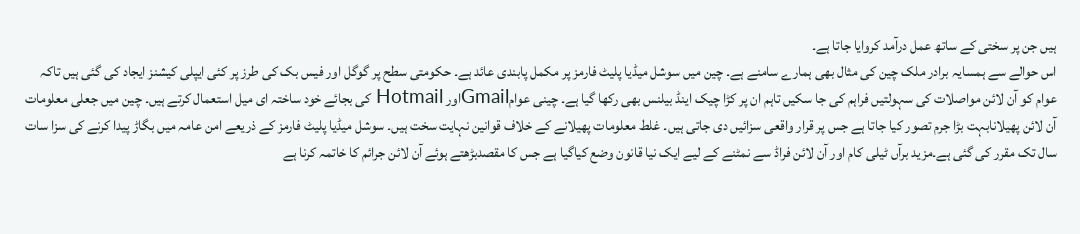ہیں جن پر سختی کے ساتھ عمل درآمد کروایا جاتا ہے۔
اس حوالے سے ہمسایہ برادر ملک چین کی مثال بھی ہمارے سامنے ہے۔ چین میں سوشل میڈیا پلیٹ فارمز پر مکمل پابندی عائد ہے۔ حکومتی سطح پر گوگل اور فیس بک کی طرز پر کئی ایپلی کیشنز ایجاد کی گئی ہیں تاکہ عوام کو آن لائن مواصلات کی سہولتیں فراہم کی جا سکیں تاہم ان پر کڑا چیک اینڈ بیلنس بھی رکھا گیا ہے۔ چینی عوامGmailاور Hotmail کی بجائے خود ساختہ ای میل استعمال کرتے ہیں۔ چین میں جعلی معلومات آن لائن پھیلانابہت بڑا جرم تصور کیا جاتا ہے جس پر قرار واقعی سزائیں دی جاتی ہیں۔ غلط معلومات پھیلانے کے خلاف قوانین نہایت سخت ہیں۔ سوشل میڈیا پلیٹ فارمز کے ذریعے امن عامہ میں بگاڑ پیدا کرنے کی سزا سات سال تک مقرر کی گئی ہے۔مزید برآں ٹیلی کام اور آن لائن فراڈ سے نمٹنے کے لیے ایک نیا قانون وضع کیاگیا ہے جس کا مقصدبڑھتے ہوئے آن لائن جرائم کا خاتمہ کرنا ہے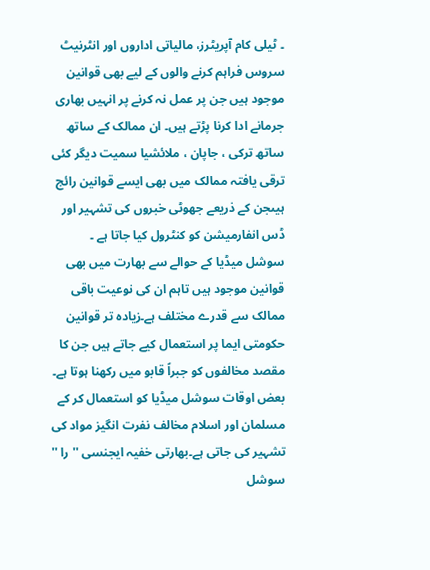۔ ٹیلی کام آپریٹرز، مالیاتی اداروں اور انٹرنیٹ سروس فراہم کرنے والوں کے لیے بھی قوانین موجود ہیں جن پر عمل نہ کرنے پر انہیں بھاری جرمانے ادا کرنا پڑتے ہیں۔ ان ممالک کے ساتھ ساتھ ترکی ، جاپان ، ملائشیا سمیت دیگر کئی ترقی یافتہ ممالک میں بھی ایسے قوانین رائج ہیںجن کے ذریعے جھوٹی خبروں کی تشہیر اور ڈس انفارمیشن کو کنٹرول کیا جاتا ہے ۔
سوشل میڈیا کے حوالے سے بھارت میں بھی قوانین موجود ہیں تاہم ان کی نوعیت باقی ممالک سے قدرے مختلف ہے۔زیادہ تر قوانین حکومتی ایما پر استعمال کیے جاتے ہیں جن کا مقصد مخالفوں کو جبراً قابو میں رکھنا ہوتا ہے۔ بعض اوقات سوشل میڈیا کو استعمال کر کے مسلمان اور اسلام مخالف نفرت انگیز مواد کی تشہیر کی جاتی ہے۔بھارتی خفیہ ایجنسی ''را '' سوشل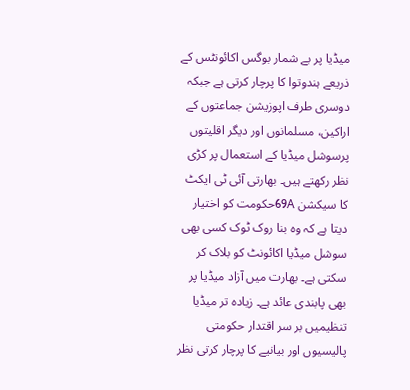میڈیا پر بے شمار بوگس اکائونٹس کے ذریعے ہندوتوا کا پرچار کرتی ہے جبکہ دوسری طرف اپوزیشن جماعتوں کے اراکین، مسلمانوں اور دیگر اقلیتوں پرسوشل میڈیا کے استعمال پر کڑی نظر رکھتے ہیں۔ بھارتی آئی ٹی ایکٹ کا سیکشن 69Aحکومت کو اختیار دیتا ہے کہ وہ بنا روک ٹوک کسی بھی سوشل میڈیا اکائونٹ کو بلاک کر سکتی ہے۔ بھارت میں آزاد میڈیا پر بھی پابندی عائد ہے۔ زیادہ تر میڈیا تنظیمیں بر سر اقتدار حکومتی پالیسیوں اور بیانیے کا پرچار کرتی نظر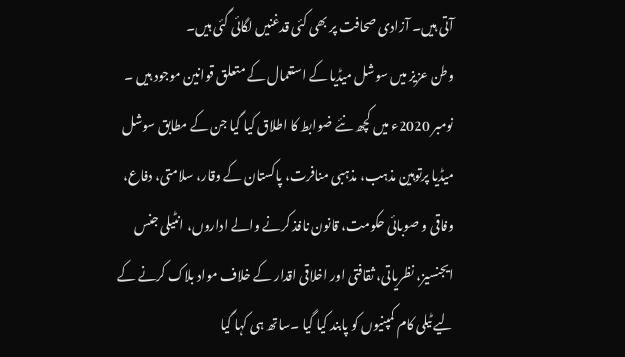آتی ہیں۔ آزادی صحافت پر بھی کئی قدغنیں لگائی گئی ہیں۔
وطن عزیز میں سوشل میڈیا کے استعمال کے متعلق قوانین موجود ہیں ۔ نومبر 2020ء میں کچھ نئے ضوابط کا اطلاق کیا گیا جن کے مطابق سوشل میڈیا پرتوہین مذہب، مذہبی منافرت، پاکستان کے وقار، سلامتی، دفاع، وفاقی و صوبائی حکومت، قانون نافذ کرنے والے اداروں، انٹیلی جنس ایجنسیز، نظریاتی، ثقافتی اور اخلاقی اقدار کے خلاف مواد بلاک کرنے کے لیے ٹیلی کام کمپنیوں کو پابند کیا گیا ۔ساتھ ہی کہا گیا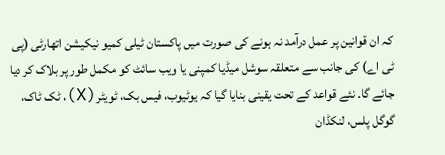کہ ان قوانین پر عمل درآمد نہ ہونے کی صورت میں پاکستان ٹیلی کمیو نیکیشن اتھارٹی (پی ٹی اے) کی جانب سے متعلقہ سوشل میڈیا کمپنی یا ویب سائٹ کو مکمل طور پر بلاک کر دیا جائے گا۔ نئے قواعد کے تحت یقینی بنایا گیا کہ یوٹیوب، فیس بک، ٹویٹر(X)، ٹک ٹاک، گوگل پلس، لنکڈان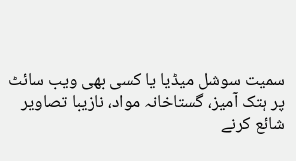سمیت سوشل میڈیا یا کسی بھی ویب سائٹ پر ہتک آمیز، گستاخانہ مواد، نازیبا تصاویر شائع کرنے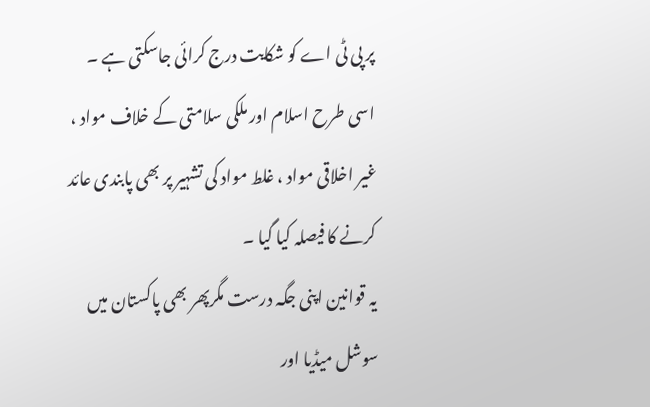پر پی ٹی اے کو شکایت درج کرائی جاسکتی ہے ۔ اسی طرح اسلام اور ملکی سلامتی کے خلاف مواد ، غیر اخلاقی مواد ، غلط مواد کی تشہیر پر بھی پابندی عائد کرنے کا فیصلہ کیا گیا ۔
یہ قوانین اپنی جگہ درست مگرپھر بھی پاکستان میں سوشل میڈیا اور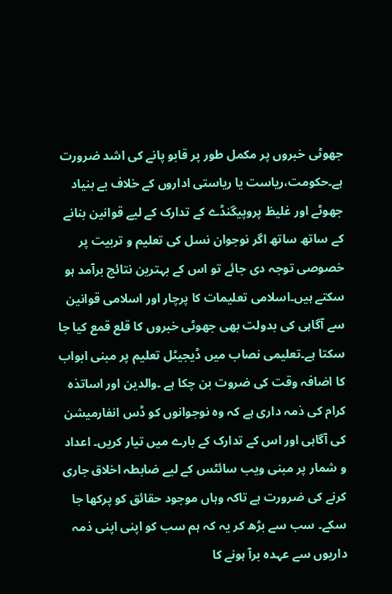جھوٹی خبروں پر مکمل طور پر قابو پانے کی اشد ضرورت ہے۔حکومت،ریاست یا ریاستی اداروں کے خلاف بے بنیاد جھوٹے اور غلیظ پروپیگنڈے کے تدارک کے لیے قوانین بنانے کے ساتھ ساتھ اگر نوجوان نسل کی تعلیم و تربیت پر خصوصی توجہ دی جائے تو اس کے بہترین نتائج برآمد ہو سکتے ہیں۔اسلامی تعلیمات کا پرچار اور اسلامی قوانین سے آگاہی کی بدولت بھی جھوٹی خبروں کا قلع قمع کیا جا سکتا ہے۔تعلیمی نصاب میں ڈیجیٹل تعلیم پر مبنی ابواب کا اضافہ وقت کی ضروت بن چکا ہے ۔والدین اور اساتذہ کرام کی ذمہ داری ہے کہ وہ نوجوانوں کو ڈس انفارمیشن کی آگاہی اور اس کے تدارک کے بارے میں تیار کریں۔ اعداد و شمار پر مبنی ویب سائٹس کے لیے ضابطہ اخلاق جاری کرنے کی ضرورت ہے تاکہ وہاں موجود حقائق کو پرکھا جا سکے۔ سب سے بڑھ کر یہ کہ ہم سب کو اپنی اپنی ذمہ داریوں سے عہدہ برآ ہونے کا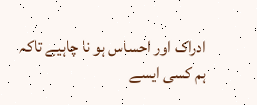ادراک اور احساس ہو نا چاہیے تاکہ ہم کسی ایسے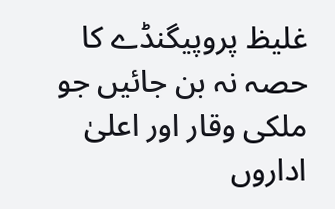غلیظ پروپیگنڈے کا حصہ نہ بن جائیں جو ملکی وقار اور اعلیٰ اداروں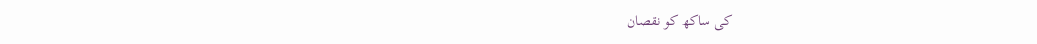کی ساکھ کو نقصان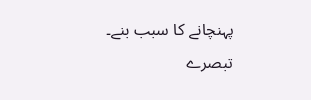پہنچانے کا سبب بنے۔
تبصرے